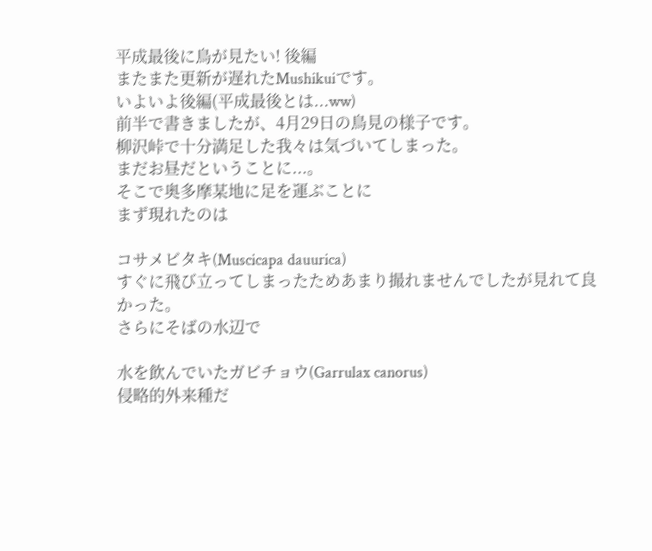平成最後に鳥が見たい! 後編
またまた更新が遅れたMushikuiです。
いよいよ後編(平成最後とは...ww)
前半で書きましたが、4月29日の鳥見の様子です。
柳沢峠で十分満足した我々は気づいてしまった。
まだお昼だということに...。
そこで奥多摩某地に足を運ぶことに
まず現れたのは

コサメビタキ(Muscicapa dauurica)
すぐに飛び立ってしまったためあまり撮れませんでしたが見れて良かった。
さらにそばの水辺で

水を飲んでいたガビチョウ(Garrulax canorus)
侵略的外来種だ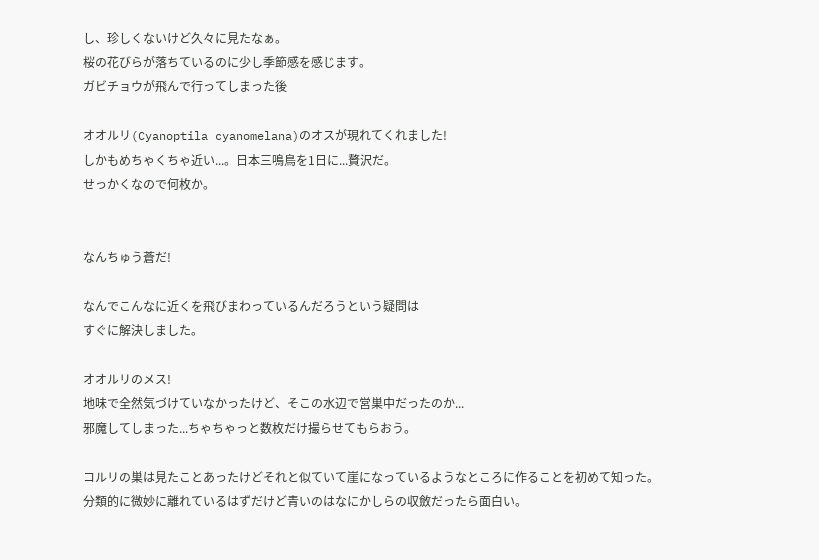し、珍しくないけど久々に見たなぁ。
桜の花びらが落ちているのに少し季節感を感じます。
ガビチョウが飛んで行ってしまった後

オオルリ(Cyanoptila cyanomelana)のオスが現れてくれました!
しかもめちゃくちゃ近い...。日本三鳴鳥を1日に...贅沢だ。
せっかくなので何枚か。


なんちゅう蒼だ!

なんでこんなに近くを飛びまわっているんだろうという疑問は
すぐに解決しました。

オオルリのメス!
地味で全然気づけていなかったけど、そこの水辺で営巣中だったのか...
邪魔してしまった...ちゃちゃっと数枚だけ撮らせてもらおう。

コルリの巣は見たことあったけどそれと似ていて崖になっているようなところに作ることを初めて知った。
分類的に微妙に離れているはずだけど青いのはなにかしらの収斂だったら面白い。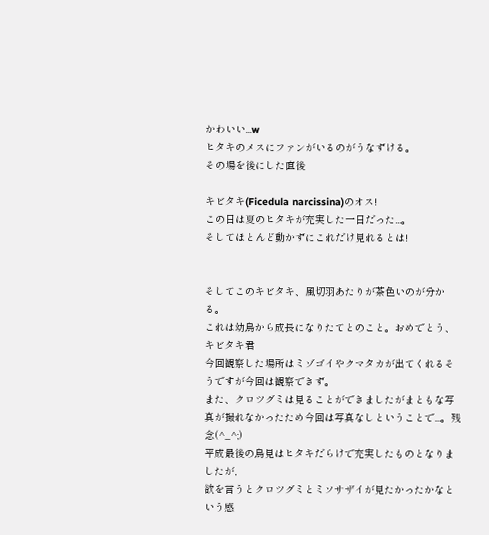かわいい...w
ヒタキのメスにファンがいるのがうなずける。
その場を後にした直後

キビタキ(Ficedula narcissina)のオス!
この日は夏のヒタキが充実した一日だった...。
そしてほとんど動かずにこれだけ見れるとは!


そしてこのキビタキ、風切羽あたりが茶色いのが分かる。
これは幼鳥から成長になりたてとのこと。おめでとう、キビタキ君
今回観察した場所はミゾゴイやクマタカが出てくれるそうですが今回は観察できず。
また、クロツグミは見ることができましたがまともな写真が撮れなかったため今回は写真なしということで...。残念(^_^;)
平成最後の鳥見はヒタキだらけで充実したものとなりましたが,
欲を言うとクロツグミとミソサザイが見たかったかなという感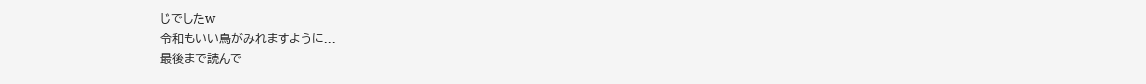じでしたw
令和もいい鳥がみれますように...
最後まで読んで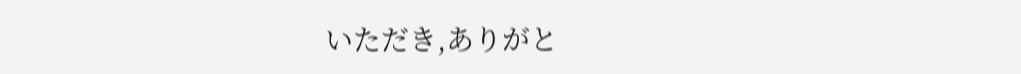いただき,ありがと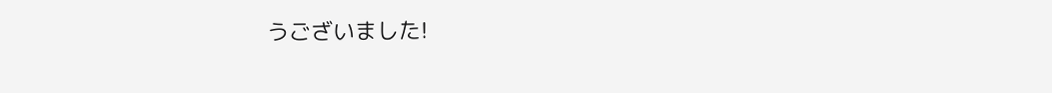うございました!